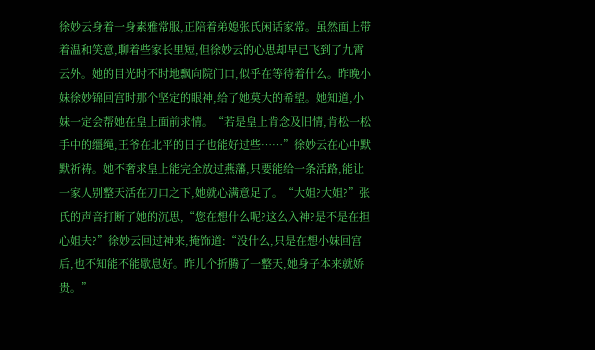徐妙云身着一身素雅常服,正陪着弟媳张氏闲话家常。虽然面上带着温和笑意,聊着些家长里短,但徐妙云的心思却早已飞到了九霄云外。她的目光时不时地飘向院门口,似乎在等待着什么。昨晚小妹徐妙锦回宫时那个坚定的眼神,给了她莫大的希望。她知道,小妹一定会帮她在皇上面前求情。“若是皇上肯念及旧情,肯松一松手中的缰绳,王爷在北平的日子也能好过些……”徐妙云在心中默默祈祷。她不奢求皇上能完全放过燕藩,只要能给一条活路,能让一家人别整天活在刀口之下,她就心满意足了。“大姐?大姐?”张氏的声音打断了她的沉思,“您在想什么呢?这么入神?是不是在担心姐夫?”徐妙云回过神来,掩饰道:“没什么,只是在想小妹回宫后,也不知能不能歇息好。昨儿个折腾了一整天,她身子本来就娇贵。”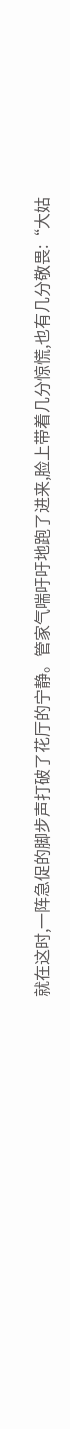就在这时,一阵急促的脚步声打破了花厅的宁静。管家气喘吁吁地跑了进来,脸上带着几分惊慌,也有几分敬畏:“大姑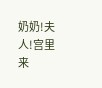奶奶!夫人!宫里来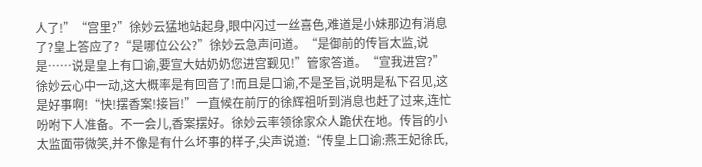人了!”“宫里?”徐妙云猛地站起身,眼中闪过一丝喜色,难道是小妹那边有消息了?皇上答应了?“是哪位公公?”徐妙云急声问道。“是御前的传旨太监,说是……说是皇上有口谕,要宣大姑奶奶您进宫觐见!”管家答道。“宣我进宫?”徐妙云心中一动,这大概率是有回音了!而且是口谕,不是圣旨,说明是私下召见,这是好事啊!“快!摆香案!接旨!”一直候在前厅的徐辉祖听到消息也赶了过来,连忙吩咐下人准备。不一会儿,香案摆好。徐妙云率领徐家众人跪伏在地。传旨的小太监面带微笑,并不像是有什么坏事的样子,尖声说道:“传皇上口谕:燕王妃徐氏,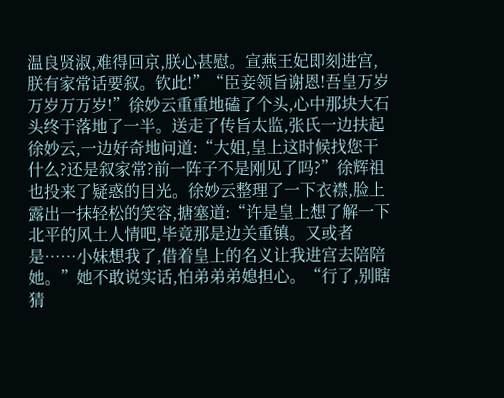温良贤淑,难得回京,朕心甚慰。宣燕王妃即刻进宫,朕有家常话要叙。钦此!”“臣妾领旨谢恩!吾皇万岁万岁万万岁!”徐妙云重重地磕了个头,心中那块大石头终于落地了一半。送走了传旨太监,张氏一边扶起徐妙云,一边好奇地问道:“大姐,皇上这时候找您干什么?还是叙家常?前一阵子不是刚见了吗?”徐辉祖也投来了疑惑的目光。徐妙云整理了一下衣襟,脸上露出一抹轻松的笑容,搪塞道:“许是皇上想了解一下北平的风土人情吧,毕竟那是边关重镇。又或者是……小妹想我了,借着皇上的名义让我进宫去陪陪她。”她不敢说实话,怕弟弟弟媳担心。“行了,别瞎猜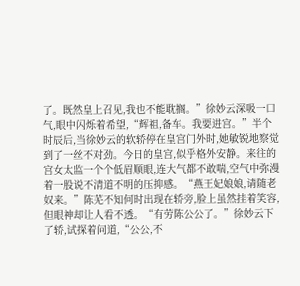了。既然皇上召见,我也不能耽搁。”徐妙云深吸一口气,眼中闪烁着希望,“辉祖,备车。我要进宫。”半个时辰后,当徐妙云的软轿停在皇宫门外时,她敏锐地察觉到了一丝不对劲。今日的皇宫,似乎格外安静。来往的宫女太监一个个低眉顺眼,连大气都不敢喘,空气中弥漫着一股说不清道不明的压抑感。“燕王妃娘娘,请随老奴来。”陈芜不知何时出现在轿旁,脸上虽然挂着笑容,但眼神却让人看不透。“有劳陈公公了。”徐妙云下了轿,试探着问道,“公公,不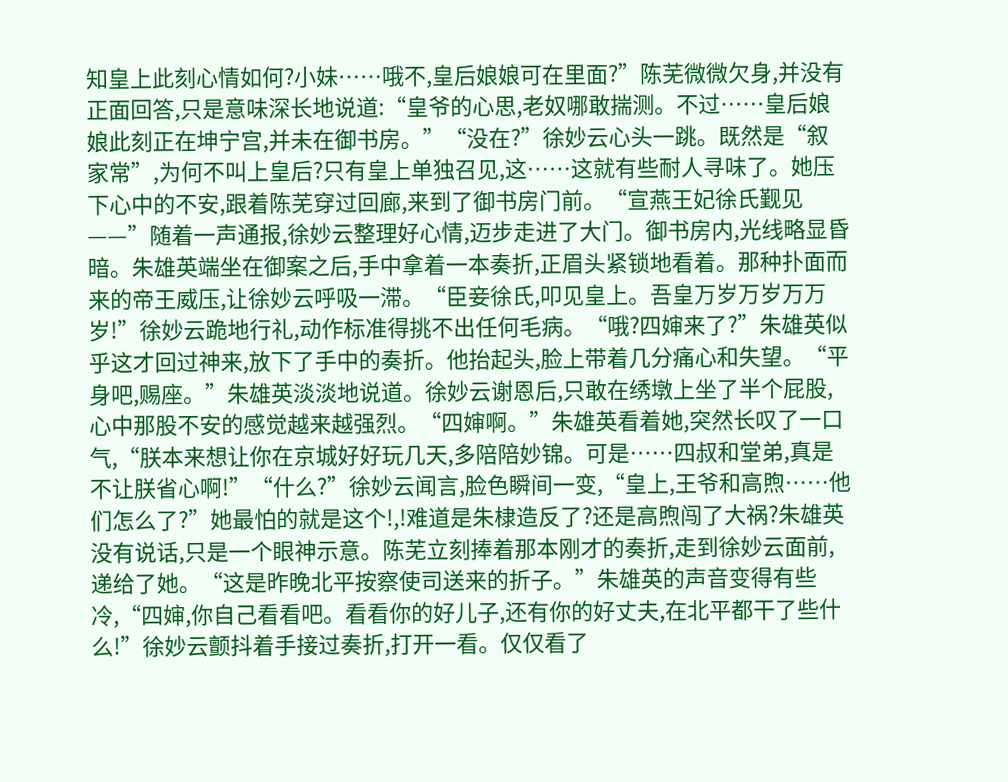知皇上此刻心情如何?小妹……哦不,皇后娘娘可在里面?”陈芜微微欠身,并没有正面回答,只是意味深长地说道:“皇爷的心思,老奴哪敢揣测。不过……皇后娘娘此刻正在坤宁宫,并未在御书房。”“没在?”徐妙云心头一跳。既然是“叙家常”,为何不叫上皇后?只有皇上单独召见,这……这就有些耐人寻味了。她压下心中的不安,跟着陈芜穿过回廊,来到了御书房门前。“宣燕王妃徐氏觐见——”随着一声通报,徐妙云整理好心情,迈步走进了大门。御书房内,光线略显昏暗。朱雄英端坐在御案之后,手中拿着一本奏折,正眉头紧锁地看着。那种扑面而来的帝王威压,让徐妙云呼吸一滞。“臣妾徐氏,叩见皇上。吾皇万岁万岁万万岁!”徐妙云跪地行礼,动作标准得挑不出任何毛病。“哦?四婶来了?”朱雄英似乎这才回过神来,放下了手中的奏折。他抬起头,脸上带着几分痛心和失望。“平身吧,赐座。”朱雄英淡淡地说道。徐妙云谢恩后,只敢在绣墩上坐了半个屁股,心中那股不安的感觉越来越强烈。“四婶啊。”朱雄英看着她,突然长叹了一口气,“朕本来想让你在京城好好玩几天,多陪陪妙锦。可是……四叔和堂弟,真是不让朕省心啊!”“什么?”徐妙云闻言,脸色瞬间一变,“皇上,王爷和高煦……他们怎么了?”她最怕的就是这个!,!难道是朱棣造反了?还是高煦闯了大祸?朱雄英没有说话,只是一个眼神示意。陈芜立刻捧着那本刚才的奏折,走到徐妙云面前,递给了她。“这是昨晚北平按察使司送来的折子。”朱雄英的声音变得有些冷,“四婶,你自己看看吧。看看你的好儿子,还有你的好丈夫,在北平都干了些什么!”徐妙云颤抖着手接过奏折,打开一看。仅仅看了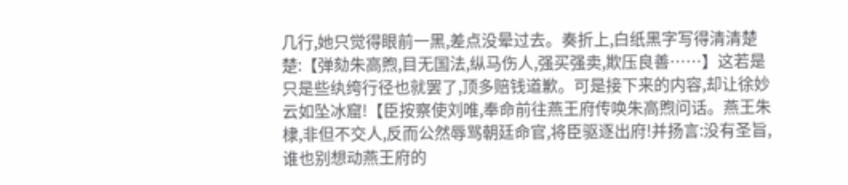几行,她只觉得眼前一黑,差点没晕过去。奏折上,白纸黑字写得清清楚楚:【弹劾朱高煦,目无国法,纵马伤人,强买强卖,欺压良善……】这若是只是些纨绔行径也就罢了,顶多赔钱道歉。可是接下来的内容,却让徐妙云如坠冰窟!【臣按察使刘唯,奉命前往燕王府传唤朱高煦问话。燕王朱棣,非但不交人,反而公然辱骂朝廷命官,将臣驱逐出府!并扬言:没有圣旨,谁也别想动燕王府的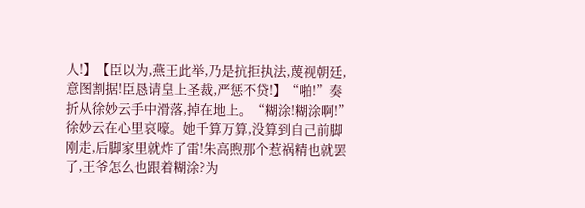人!】【臣以为,燕王此举,乃是抗拒执法,蔑视朝廷,意图割据!臣恳请皇上圣裁,严惩不贷!】“啪!”奏折从徐妙云手中滑落,掉在地上。“糊涂!糊涂啊!”徐妙云在心里哀嚎。她千算万算,没算到自己前脚刚走,后脚家里就炸了雷!朱高煦那个惹祸精也就罢了,王爷怎么也跟着糊涂?为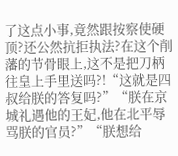了这点小事,竟然跟按察使硬顶?还公然抗拒执法?在这个削藩的节骨眼上,这不是把刀柄往皇上手里送吗?!“这就是四叔给朕的答复吗?”“朕在京城礼遇他的王妃,他在北平辱骂朕的官员?”“朕想给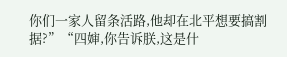你们一家人留条活路,他却在北平想要搞割据?”“四婶,你告诉朕,这是什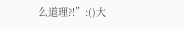么道理?!”:()大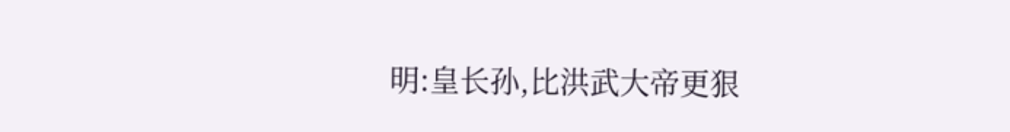明:皇长孙,比洪武大帝更狠